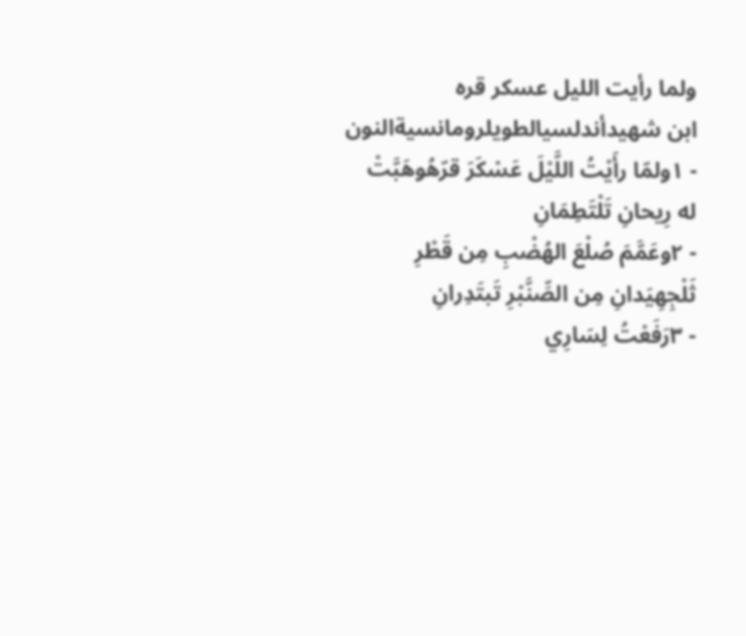ولما رأيت الليل عسكر قره
ابن شهيدأندلسيالطويلرومانسيةالنون
- ١ولمّا رأَيْتُ اللَّيْلَ عَسْكَرَ قرّهُوهَبَّتْ له رِيحانِ تَلْتَطِمَانِ
- ٢وعَمَّمَ صُلْعَ الهُضْبِ مِن قَطْرِ ثَلْجِهِيَدانِ مِن الصِّنَّبْرِ تَبتَدِرانِ
- ٣رَفَعْتُ لِسَارِي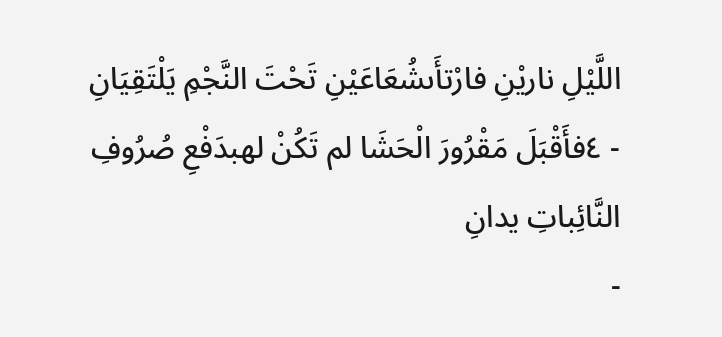اللَّيْلِ ناريْنِ فارْتأَىشُعَاعَيْنِ تَحْتَ النَّجْمِ يَلْتَقِيَانِ
- ٤فأَقْبَلَ مَقْرُورَ الْحَشَا لم تَكُنْ لهبدَفْعِ صُرُوفِ النَّائِباتِ يدانِ
-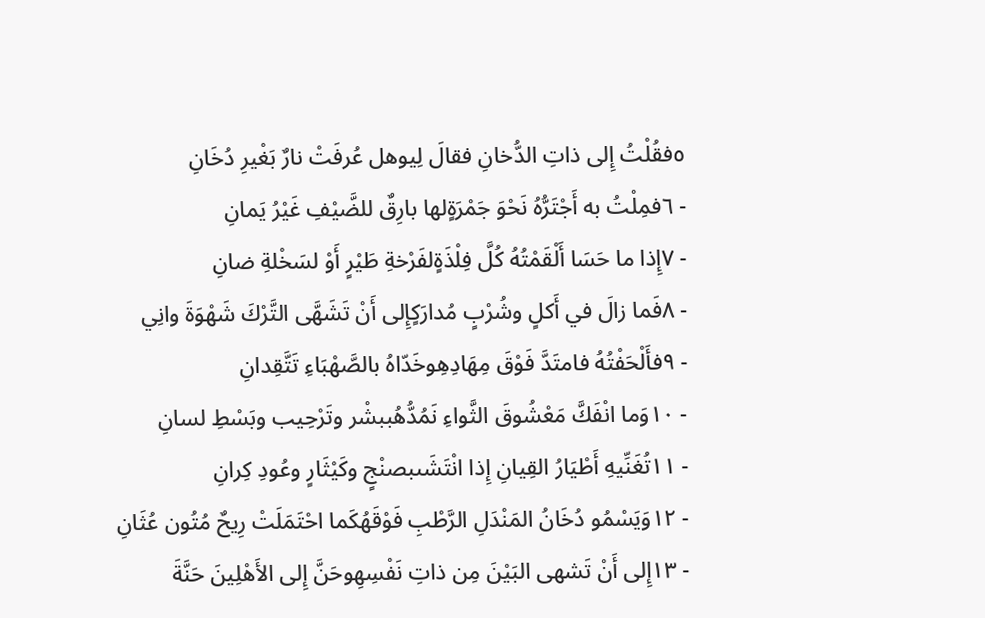٥فقُلْتُ إِلى ذاتِ الدُّخانِ فقالَ لِيوهل عُرفَتْ نارٌ بَغْيرِ دُخَانِ
- ٦فمِلْتُ به أَجْتَرُّهُ نَحْوَ جَمْرَةٍلها بارِقٌ للضَّيْفِ غَيْرُ يَمانِ
- ٧إِذا ما حَسَا أَلْقَمْتُهُ كُلَّ فِلْذَةٍلفَرْخةِ طَيْرٍ أَوْ لسَخْلةِ ضانِ
- ٨فَما زالَ في أَكلٍ وشُرْبٍ مُدارَكٍإِلى أَنْ تَشَهَّى التَّرْكَ شَهْوَةَ وانِي
- ٩فأَلْحَفْتُهُ فامتَدَّ فَوْقَ مِهَادِهِوخَدّاهُ بالصَّهْبَاءِ تَتَّقِدانِ
- ١٠وَما انْفَكَّ مَعْشُوقَ الثَّواءِ نَمُدُّهُببشْر وتَرْحِيب وبَسْطِ لسانِ
- ١١تُغَنِّيهِ أَطْيَارُ القِيانِ إِذا انْتَشَىبصنْجٍ وكَيْثَارٍ وعُودِ كِرانِ
- ١٢وَيَسْمُو دُخَانُ المَنْدَلِ الرَّطْبِ فَوْقَهُكَما احْتَمَلَتْ رِيحٌ مُتُون عُثَانِ
- ١٣إِلى أَنْ تَشهى البَيْنَ مِن ذاتِ نَفْسِهِوحَنَّ إِلى الأَهْلِينَ حَنَّةَ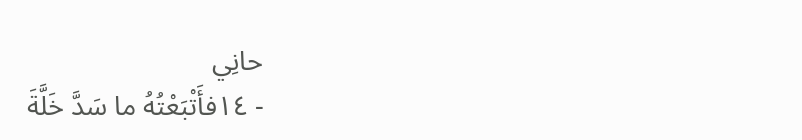حانِي
- ١٤فأَتْبَعْتُهُ ما سَدَّ خَلَّةَ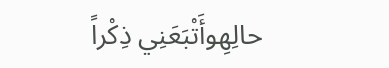حالِهِوأَتْبَعَنِي ذِكْراً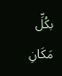بكُلِّ مَكَانِ